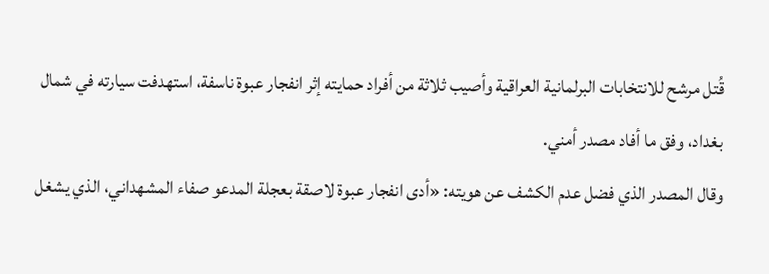قُتل مرشح للانتخابات البرلمانية العراقية وأصيب ثلاثة من أفراد حمايته إثر انفجار عبوة ناسفة، استهدفت سيارته في شمال بغداد، وفق ما أفاد مصدر أمني.
وقال المصدر الذي فضل عدم الكشف عن هويته: «أدى انفجار عبوة لاصقة بعجلة المدعو صفاء المشهداني، الذي يشغل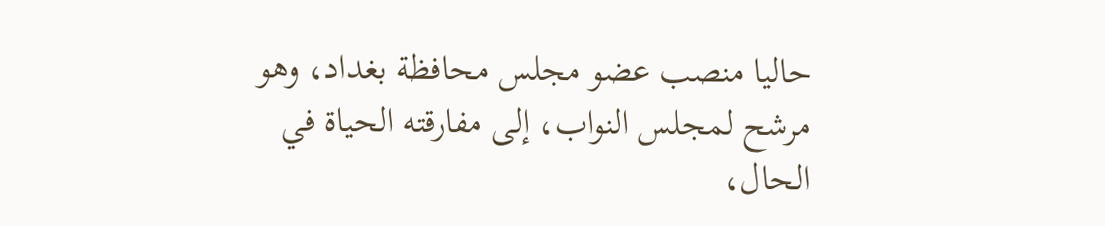حاليا منصب عضو مجلس محافظة بغداد، وهو مرشح لمجلس النواب، إلى مفارقته الحياة في الحال،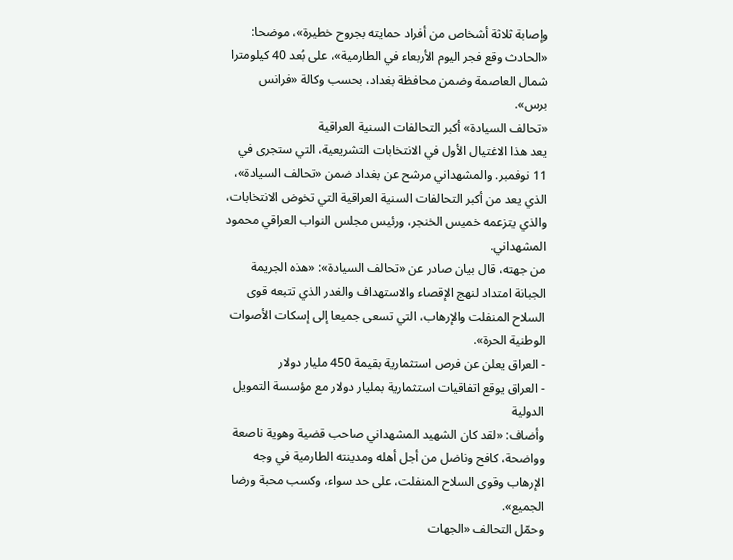وإصابة ثلاثة أشخاص من أفراد حمايته بجروح خطيرة»، موضحا: «الحادث وقع فجر اليوم الأربعاء في الطارمية»، على بُعد 40 كيلومترا شمال العاصمة وضمن محافظة بغداد، بحسب وكالة «فرانس برس».
«تحالف السيادة» أكبر التحالفات السنية العراقية
يعد هذا الاغتيال الأول في الانتخابات التشريعية، التي ستجرى في 11 نوفمبر. والمشهداني مرشح عن بغداد ضمن «تحالف السيادة»، الذي يعد من أكبر التحالفات السنية العراقية التي تخوض الانتخابات، والذي يتزعمه خميس الخنجر، ورئيس مجلس النواب العراقي محمود المشهداني.
من جهته، قال بيان صادر عن «تحالف السيادة»: «هذه الجريمة الجبانة امتداد لنهج الإقصاء والاستهداف والغدر الذي تتبعه قوى السلاح المنفلت والإرهاب، التي تسعى جميعا إلى إسكات الأصوات الوطنية الحرة».
- العراق يعلن عن فرص استثمارية بقيمة 450 مليار دولار
- العراق يوقع اتفاقيات استثمارية بمليار دولار مع مؤسسة التمويل الدولية
وأضاف: «لقد كان الشهيد المشهداني صاحب قضية وهوية ناصعة وواضحة، كافح وناضل من أجل أهله ومدينته الطارمية في وجه الإرهاب وقوى السلاح المنفلت، على حد سواء، وكسب محبة ورضا الجميع».
وحمّل التحالف «الجهات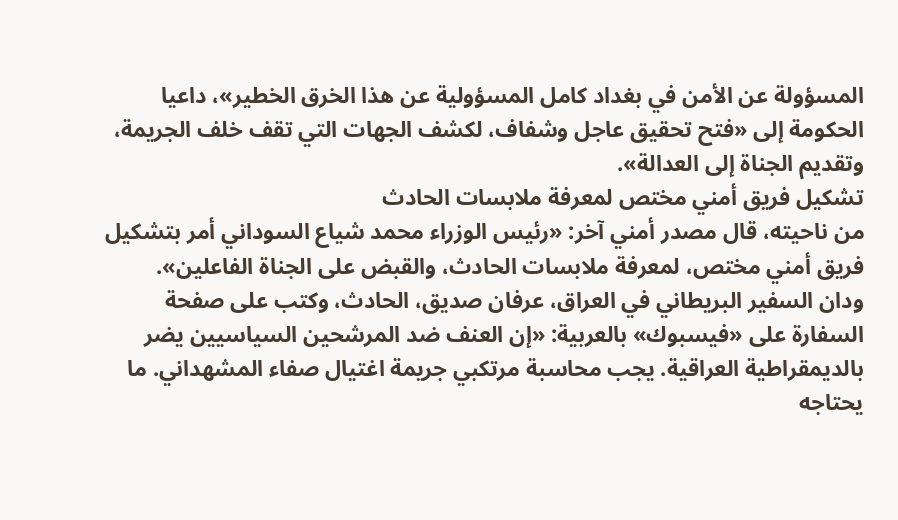المسؤولة عن الأمن في بغداد كامل المسؤولية عن هذا الخرق الخطير»، داعيا الحكومة إلى «فتح تحقيق عاجل وشفاف، لكشف الجهات التي تقف خلف الجريمة، وتقديم الجناة إلى العدالة».
تشكيل فريق أمني مختص لمعرفة ملابسات الحادث
من ناحيته، قال مصدر أمني آخر: «رئيس الوزراء محمد شياع السوداني أمر بتشكيل فريق أمني مختص، لمعرفة ملابسات الحادث، والقبض على الجناة الفاعلين».
ودان السفير البريطاني في العراق، عرفان صديق، الحادث، وكتب على صفحة السفارة على «فيسبوك» بالعربية: «إن العنف ضد المرشحين السياسيين يضر بالديمقراطية العراقية. يجب محاسبة مرتكبي جريمة اغتيال صفاء المشهداني. ما يحتاجه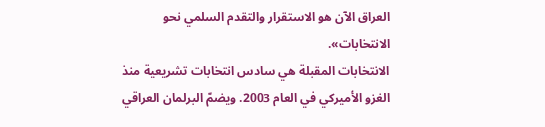العراق الآن هو الاستقرار والتقدم السلمي نحو الانتخابات».
الانتخابات المقبلة هي سادس انتخابات تشريعية منذ الغزو الأميركي في العام 2003. ويضمّ البرلمان العراقي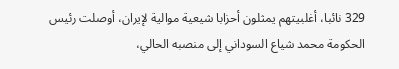329 نائبا، أغلبيتهم يمثلون أحزابا شيعية موالية لإيران، أوصلت رئيس الحكومة محمد شياع السوداني إلى منصبه الحالي،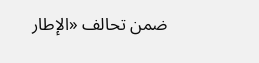ضمن تحالف «الإطار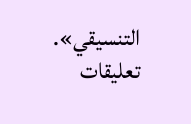التنسيقي».
تعليقات